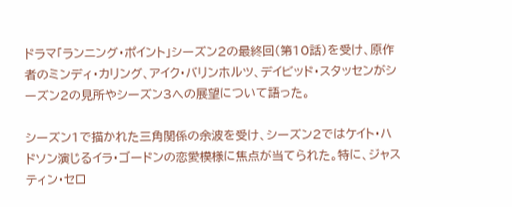ドラマ「ランニング・ポイント」シーズン2の最終回(第10話)を受け、原作者のミンディ・カリング、アイク・バリンホルツ、デイビッド・スタッセンがシーズン2の見所やシーズン3への展望について語った。

シーズン1で描かれた三角関係の余波を受け、シーズン2ではケイト・ハドソン演じるイラ・ゴードンの恋愛模様に焦点が当てられた。特に、ジャスティン・セロ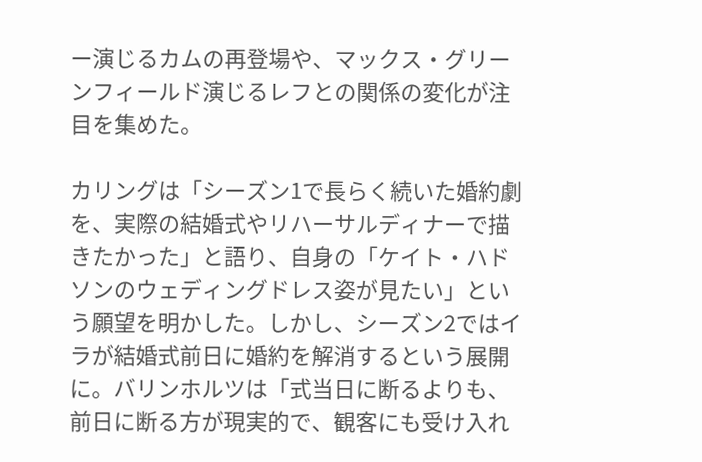ー演じるカムの再登場や、マックス・グリーンフィールド演じるレフとの関係の変化が注目を集めた。

カリングは「シーズン1で長らく続いた婚約劇を、実際の結婚式やリハーサルディナーで描きたかった」と語り、自身の「ケイト・ハドソンのウェディングドレス姿が見たい」という願望を明かした。しかし、シーズン2ではイラが結婚式前日に婚約を解消するという展開に。バリンホルツは「式当日に断るよりも、前日に断る方が現実的で、観客にも受け入れ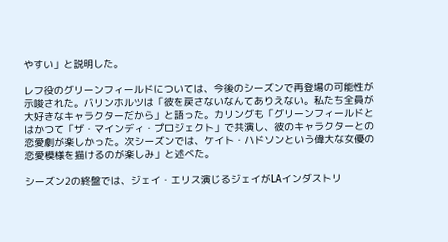やすい」と説明した。

レフ役のグリーンフィールドについては、今後のシーズンで再登場の可能性が示唆された。バリンホルツは「彼を戻さないなんてありえない。私たち全員が大好きなキャラクターだから」と語った。カリングも「グリーンフィールドとはかつて「ザ・マインディ・プロジェクト」で共演し、彼のキャラクターとの恋愛劇が楽しかった。次シーズンでは、ケイト・ハドソンという偉大な女優の恋愛模様を描けるのが楽しみ」と述べた。

シーズン2の終盤では、ジェイ・エリス演じるジェイがLAインダストリ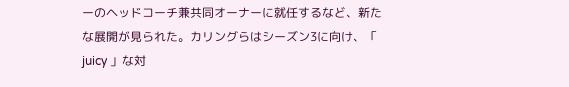ーのヘッドコーチ兼共同オーナーに就任するなど、新たな展開が見られた。カリングらはシーズン3に向け、「 juicy 」な対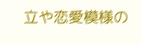立や恋愛模様の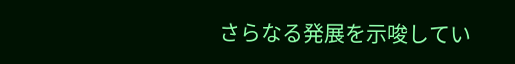さらなる発展を示唆してい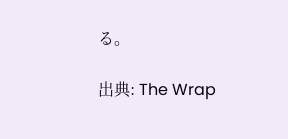る。

出典: The Wrap